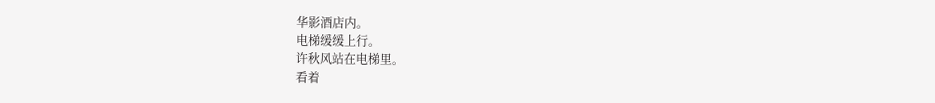华影酒店内。
电梯缓缓上行。
许秋风站在电梯里。
看着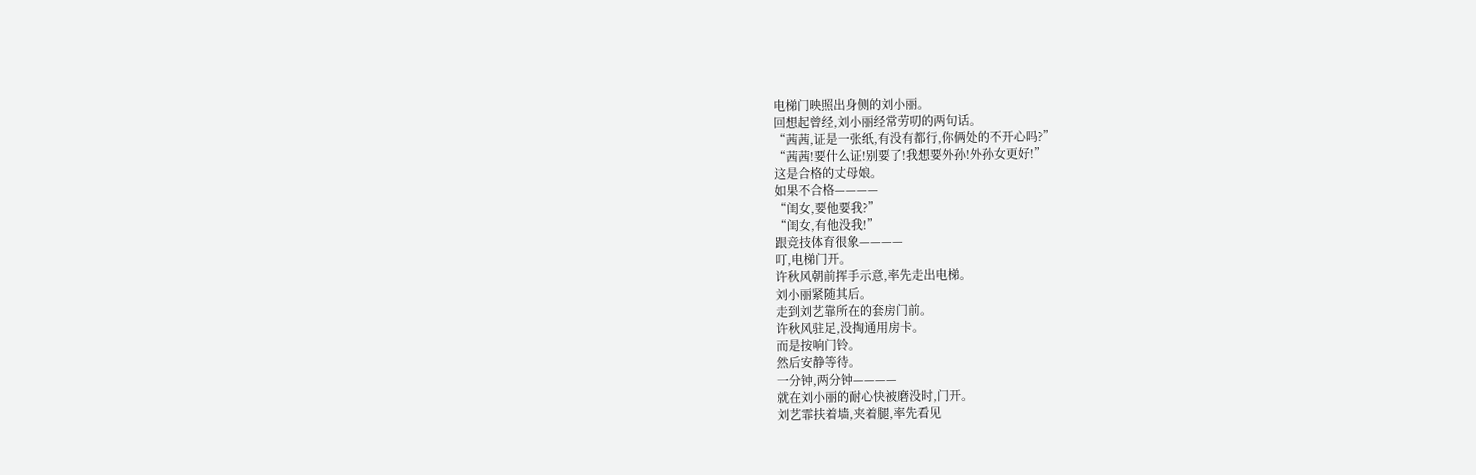电梯门映照出身侧的刘小丽。
回想起曾经,刘小丽经常劳叨的两句话。
“茜茜,证是一张纸,有没有都行,你俩处的不开心吗?”
“茜茜!要什么证!别要了!我想要外孙!外孙女更好!”
这是合格的丈母娘。
如果不合格————
“闺女,要他要我?”
“闺女,有他没我!”
跟竞技体育很象————
叮,电梯门开。
许秋风朝前挥手示意,率先走出电梯。
刘小丽紧随其后。
走到刘艺靠所在的套房门前。
许秋风驻足,没掏通用房卡。
而是按响门铃。
然后安静等待。
一分钟,两分钟————
就在刘小丽的耐心快被磨没时,门开。
刘艺霏扶着墙,夹着腿,率先看见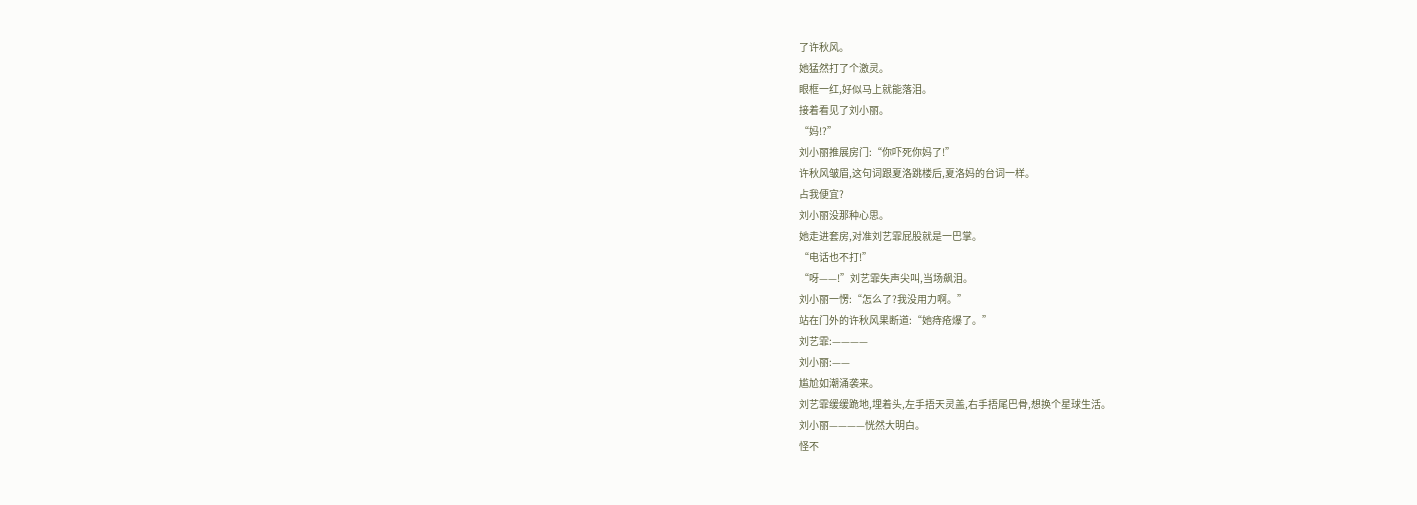了许秋风。
她猛然打了个激灵。
眼框一红,好似马上就能落泪。
接着看见了刘小丽。
“妈!?”
刘小丽推展房门:“你吓死你妈了!”
许秋风皱眉,这句词跟夏洛跳楼后,夏洛妈的台词一样。
占我便宜?
刘小丽没那种心思。
她走进套房,对准刘艺霏屁股就是一巴掌。
“电话也不打!”
“呀——!”刘艺霏失声尖叫,当场飙泪。
刘小丽一愣:“怎么了?我没用力啊。”
站在门外的许秋风果断道:“她痔疮爆了。”
刘艺霏:————
刘小丽:——
尴尬如潮涌袭来。
刘艺霏缓缓跪地,埋着头,左手捂天灵盖,右手捂尾巴骨,想换个星球生活。
刘小丽————恍然大明白。
怪不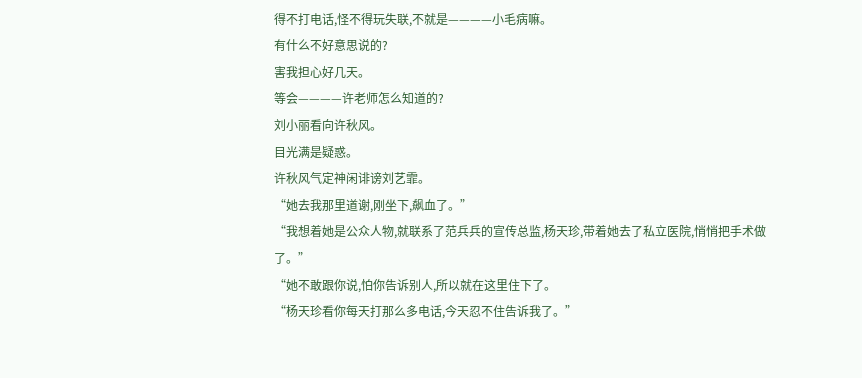得不打电话,怪不得玩失联,不就是————小毛病嘛。
有什么不好意思说的?
害我担心好几天。
等会————许老师怎么知道的?
刘小丽看向许秋风。
目光满是疑惑。
许秋风气定神闲诽谤刘艺霏。
“她去我那里道谢,刚坐下,飙血了。”
“我想着她是公众人物,就联系了范兵兵的宣传总监,杨天珍,带着她去了私立医院,悄悄把手术做了。”
“她不敢跟你说,怕你告诉别人,所以就在这里住下了。
“杨天珍看你每天打那么多电话,今天忍不住告诉我了。”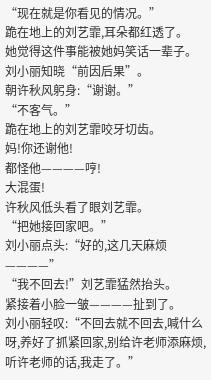“现在就是你看见的情况。”
跪在地上的刘艺霏,耳朵都红透了。
她觉得这件事能被她妈笑话一辈子。
刘小丽知晓“前因后果”。
朝许秋风躬身:“谢谢。”
“不客气。”
跪在地上的刘艺霏咬牙切齿。
妈!你还谢他!
都怪他————哼!
大混蛋!
许秋风低头看了眼刘艺霏。
“把她接回家吧。”
刘小丽点头:“好的,这几天麻烦————”
“我不回去!”刘艺霏猛然抬头。
紧接着小脸一皱————扯到了。
刘小丽轻叹:“不回去就不回去,喊什么呀,养好了抓紧回家,别给许老师添麻烦,听许老师的话,我走了。”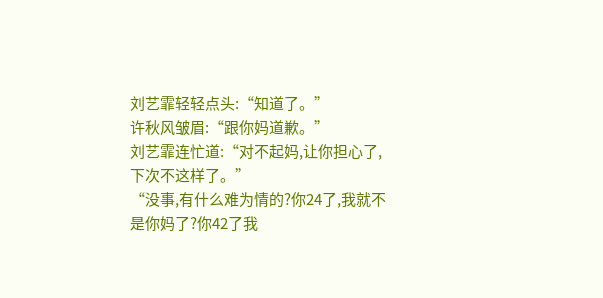刘艺霏轻轻点头:“知道了。”
许秋风皱眉:“跟你妈道歉。”
刘艺霏连忙道:“对不起妈,让你担心了,下次不这样了。”
“没事,有什么难为情的?你24了,我就不是你妈了?你42了我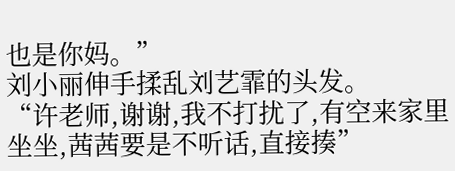也是你妈。”
刘小丽伸手揉乱刘艺霏的头发。
“许老师,谢谢,我不打扰了,有空来家里坐坐,茜茜要是不听话,直接揍”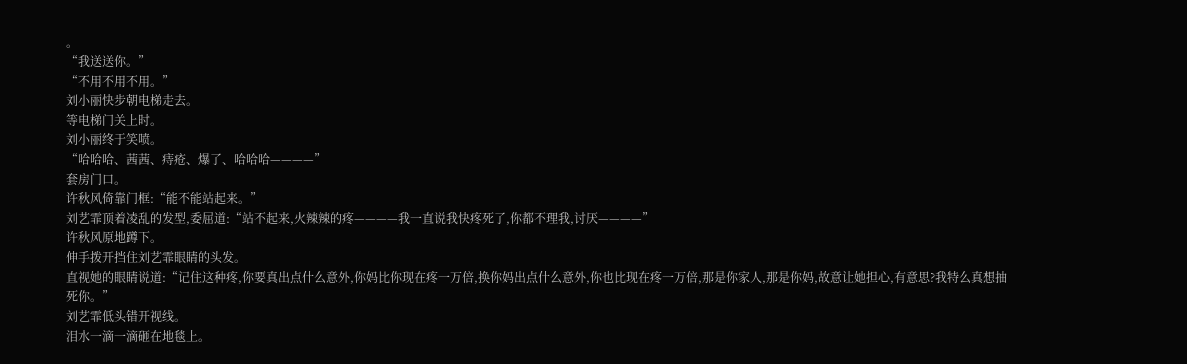。
“我送送你。”
“不用不用不用。”
刘小丽快步朝电梯走去。
等电梯门关上时。
刘小丽终于笑喷。
“哈哈哈、茜茜、痔疮、爆了、哈哈哈————”
套房门口。
许秋风倚靠门框:“能不能站起来。”
刘艺霏顶着凌乱的发型,委屈道:“站不起来,火辣辣的疼————我一直说我快疼死了,你都不理我,讨厌————”
许秋风原地蹲下。
伸手拨开挡住刘艺霏眼睛的头发。
直视她的眼睛说道:“记住这种疼,你要真出点什么意外,你妈比你现在疼一万倍,换你妈出点什么意外,你也比现在疼一万倍,那是你家人,那是你妈,故意让她担心,有意思?我特么真想抽死你。”
刘艺霏低头错开视线。
泪水一滴一滴砸在地毯上。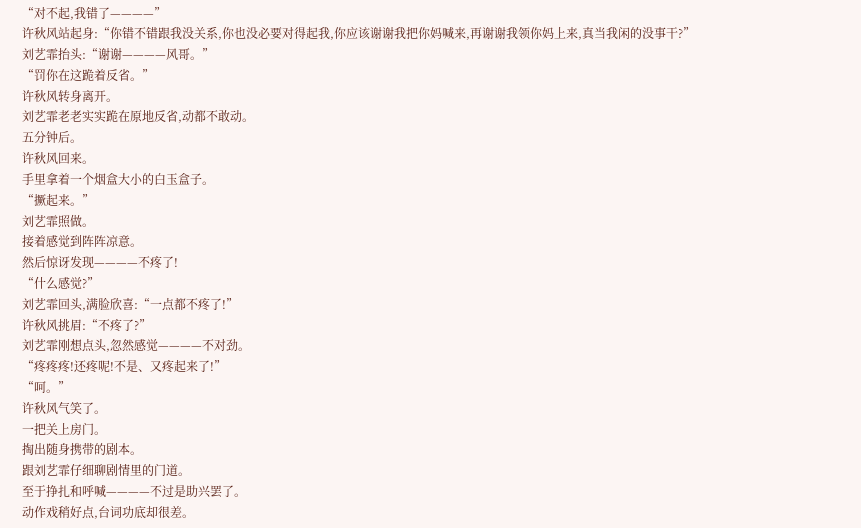“对不起,我错了————”
许秋风站起身:“你错不错跟我没关系,你也没必要对得起我,你应该谢谢我把你妈喊来,再谢谢我领你妈上来,真当我闲的没事干?”
刘艺霏抬头:“谢谢————风哥。”
“罚你在这跪着反省。”
许秋风转身离开。
刘艺霏老老实实跪在原地反省,动都不敢动。
五分钟后。
许秋风回来。
手里拿着一个烟盒大小的白玉盒子。
“撅起来。”
刘艺霏照做。
接着感觉到阵阵凉意。
然后惊讶发现————不疼了!
“什么感觉?”
刘艺霏回头,满脸欣喜:“一点都不疼了!”
许秋风挑眉:“不疼了?”
刘艺霏刚想点头,忽然感觉————不对劲。
“疼疼疼!还疼呢!不是、又疼起来了!”
“呵。”
许秋风气笑了。
一把关上房门。
掏出随身携带的剧本。
跟刘艺霏仔细聊剧情里的门道。
至于挣扎和呼喊————不过是助兴罢了。
动作戏稍好点,台词功底却很差。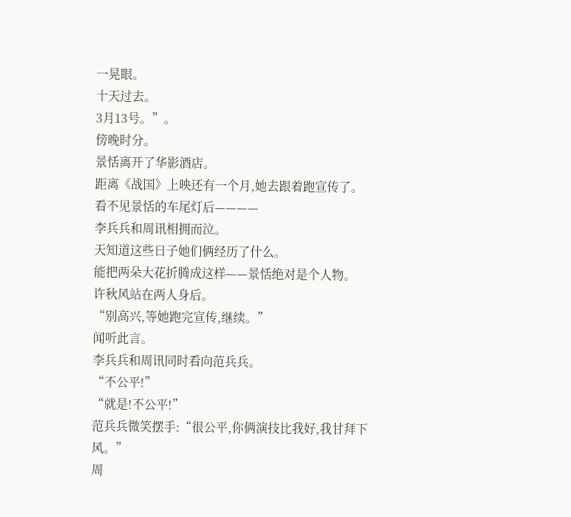一晃眼。
十天过去。
3月13号。”。
傍晚时分。
景恬离开了华影酒店。
距离《战国》上映还有一个月,她去跟着跑宣传了。
看不见景恬的车尾灯后————
李兵兵和周讯相拥而泣。
天知道这些日子她们俩经历了什么。
能把两朵大花折腾成这样——景恬绝对是个人物。
许秋风站在两人身后。
“别高兴,等她跑完宣传,继续。”
闻听此言。
李兵兵和周讯同时看向范兵兵。
“不公平!”
“就是!不公平!”
范兵兵微笑摆手:“很公平,你俩演技比我好,我甘拜下风。”
周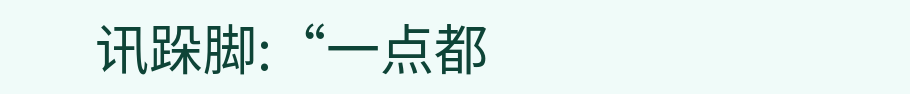讯跺脚:“一点都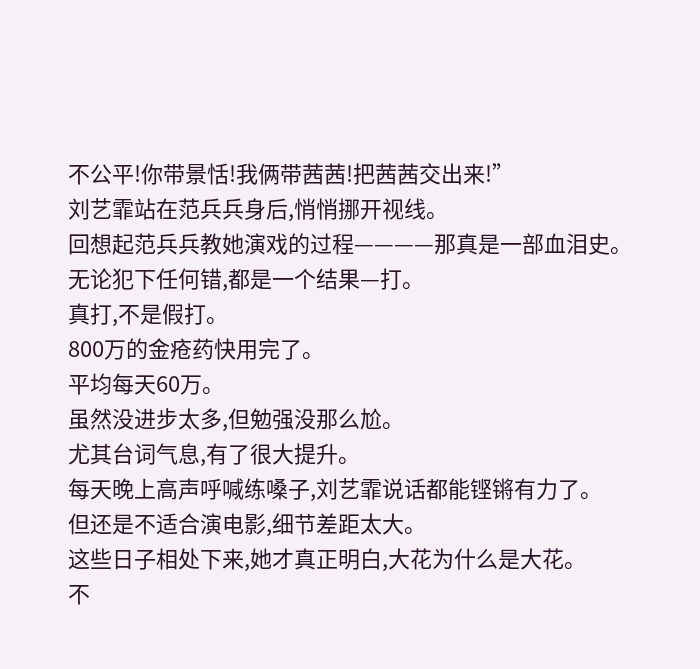不公平!你带景恬!我俩带茜茜!把茜茜交出来!”
刘艺霏站在范兵兵身后,悄悄挪开视线。
回想起范兵兵教她演戏的过程————那真是一部血泪史。
无论犯下任何错,都是一个结果—打。
真打,不是假打。
800万的金疮药快用完了。
平均每天60万。
虽然没进步太多,但勉强没那么尬。
尤其台词气息,有了很大提升。
每天晚上高声呼喊练嗓子,刘艺霏说话都能铿锵有力了。
但还是不适合演电影,细节差距太大。
这些日子相处下来,她才真正明白,大花为什么是大花。
不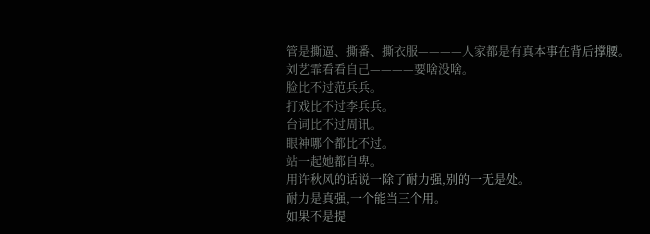管是撕逼、撕番、撕衣服————人家都是有真本事在背后撑腰。
刘艺霏看看自己————要啥没啥。
脸比不过范兵兵。
打戏比不过李兵兵。
台词比不过周讯。
眼神哪个都比不过。
站一起她都自卑。
用许秋风的话说一除了耐力强,别的一无是处。
耐力是真强,一个能当三个用。
如果不是提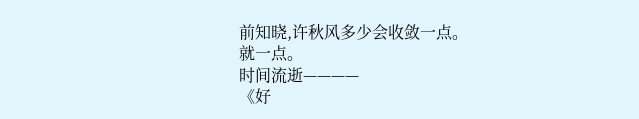前知晓,许秋风多少会收敛一点。
就一点。
时间流逝————
《好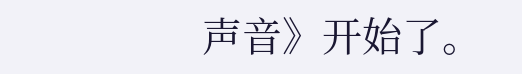声音》开始了。